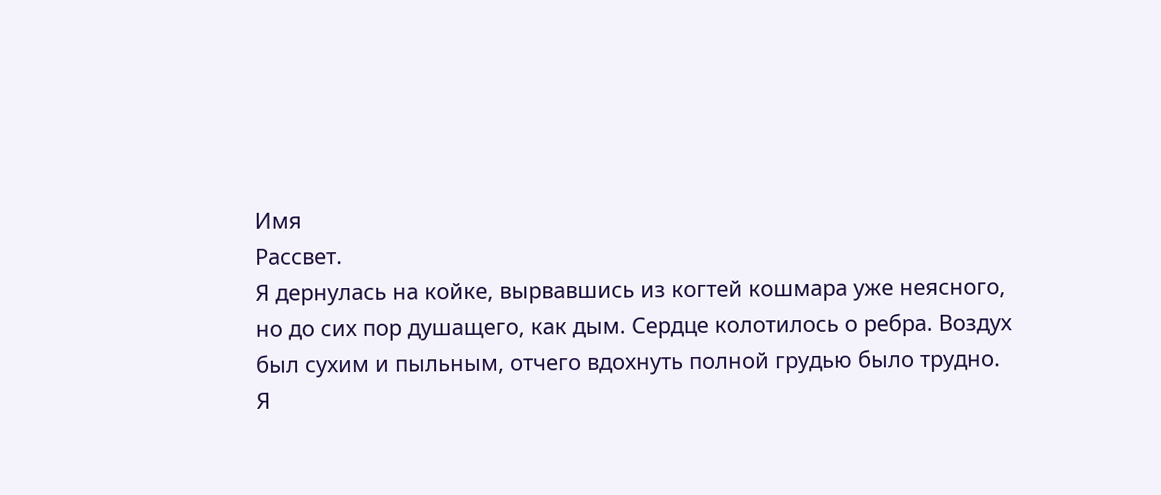Имя
Рассвет.
Я дернулась на койке, вырвавшись из когтей кошмара уже неясного, но до сих пор душащего, как дым. Сердце колотилось о ребра. Воздух был сухим и пыльным, отчего вдохнуть полной грудью было трудно.
Я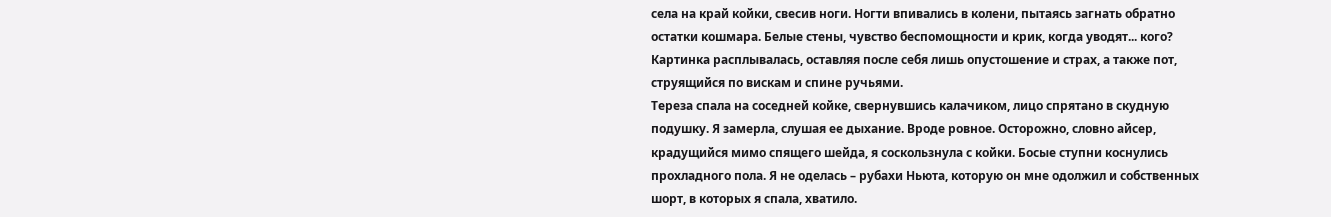села на край койки, свесив ноги. Ногти впивались в колени, пытаясь загнать обратно остатки кошмара. Белые стены, чувство беспомощности и крик, когда уводят... кого? Картинка расплывалась, оставляя после себя лишь опустошение и страх, а также пот, струящийся по вискам и спине ручьями.
Тереза спала на соседней койке, свернувшись калачиком, лицо спрятано в скудную подушку. Я замерла, слушая ее дыхание. Вроде ровное. Осторожно, словно айсер, крадущийся мимо спящего шейда, я соскользнула с койки. Босые ступни коснулись прохладного пола. Я не оделась – рубахи Ньюта, которую он мне одолжил и собственных шорт, в которых я спала, хватило.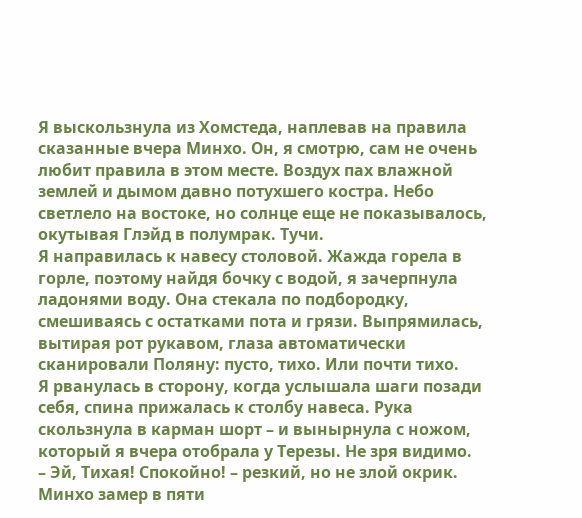Я выскользнула из Хомстеда, наплевав на правила сказанные вчера Минхо. Он, я смотрю, сам не очень любит правила в этом месте. Воздух пах влажной землей и дымом давно потухшего костра. Небо светлело на востоке, но солнце еще не показывалось, окутывая Глэйд в полумрак. Тучи.
Я направилась к навесу столовой. Жажда горела в горле, поэтому найдя бочку с водой, я зачерпнула ладонями воду. Она стекала по подбородку, смешиваясь с остатками пота и грязи. Выпрямилась, вытирая рот рукавом, глаза автоматически сканировали Поляну: пусто, тихо. Или почти тихо.
Я рванулась в сторону, когда услышала шаги позади себя, спина прижалась к столбу навеса. Рука скользнула в карман шорт – и вынырнула с ножом, который я вчера отобрала у Терезы. Не зря видимо.
– Эй, Тихая! Спокойно! – резкий, но не злой окрик.
Минхо замер в пяти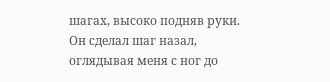шагах, высоко подняв руки. Он сделал шаг назал, оглядывая меня с ног до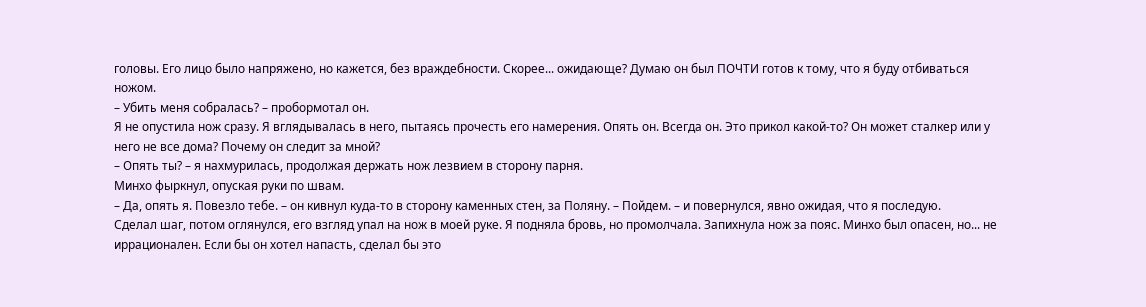головы. Его лицо было напряжено, но кажется, без враждебности. Скорее... ожидающе? Думаю он был ПОЧТИ готов к тому, что я буду отбиваться ножом.
– Убить меня собралась? – пробормотал он.
Я не опустила нож сразу. Я вглядывалась в него, пытаясь прочесть его намерения. Опять он. Всегда он. Это прикол какой-то? Он может сталкер или у него не все дома? Почему он следит за мной?
– Опять ты? – я нахмурилась, продолжая держать нож лезвием в сторону парня.
Минхо фыркнул, опуская руки по швам.
– Да, опять я. Повезло тебе. – он кивнул куда-то в сторону каменных стен, за Поляну. – Пойдем. – и повернулся, явно ожидая, что я последую.
Сделал шаг, потом оглянулся, его взгляд упал на нож в моей руке. Я подняла бровь, но промолчала. Запихнула нож за пояс. Минхо был опасен, но... не иррационален. Если бы он хотел напасть, сделал бы это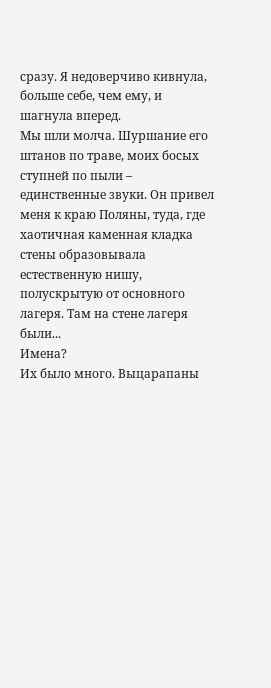сразу. Я недоверчиво кивнула, больше себе, чем ему, и шагнула вперед.
Мы шли молча. Шуршание его штанов по траве, моих босых ступней по пыли – единственные звуки. Он привел меня к краю Поляны, туда, где хаотичная каменная кладка стены образовывала естественную нишу, полускрытую от основного лагеря. Там на стене лагеря были...
Имена?
Их было много. Выцарапаны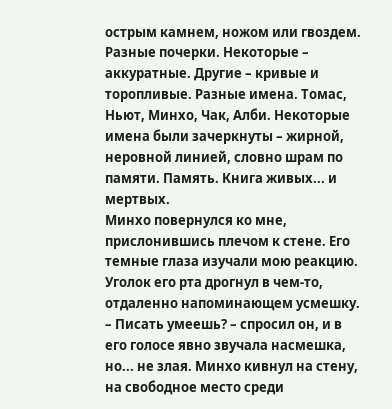острым камнем, ножом или гвоздем. Разные почерки. Некоторые – аккуратные. Другие – кривые и торопливые. Разные имена. Томас, Ньют, Минхо, Чак, Алби. Некоторые имена были зачеркнуты – жирной, неровной линией, словно шрам по памяти. Память. Книга живых... и мертвых.
Минхо повернулся ко мне, прислонившись плечом к стене. Его темные глаза изучали мою реакцию. Уголок его рта дрогнул в чем-то, отдаленно напоминающем усмешку.
– Писать умеешь? – спросил он, и в его голосе явно звучала насмешка, но... не злая. Минхо кивнул на стену, на свободное место среди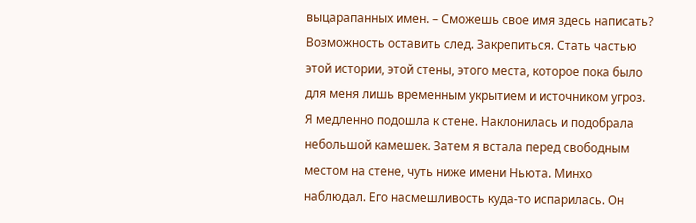выцарапанных имен. – Сможешь свое имя здесь написать?
Возможность оставить след. Закрепиться. Стать частью этой истории, этой стены, этого места, которое пока было для меня лишь временным укрытием и источником угроз.
Я медленно подошла к стене. Наклонилась и подобрала небольшой камешек. Затем я встала перед свободным местом на стене, чуть ниже имени Ньюта. Минхо наблюдал. Его насмешливость куда-то испарилась. Он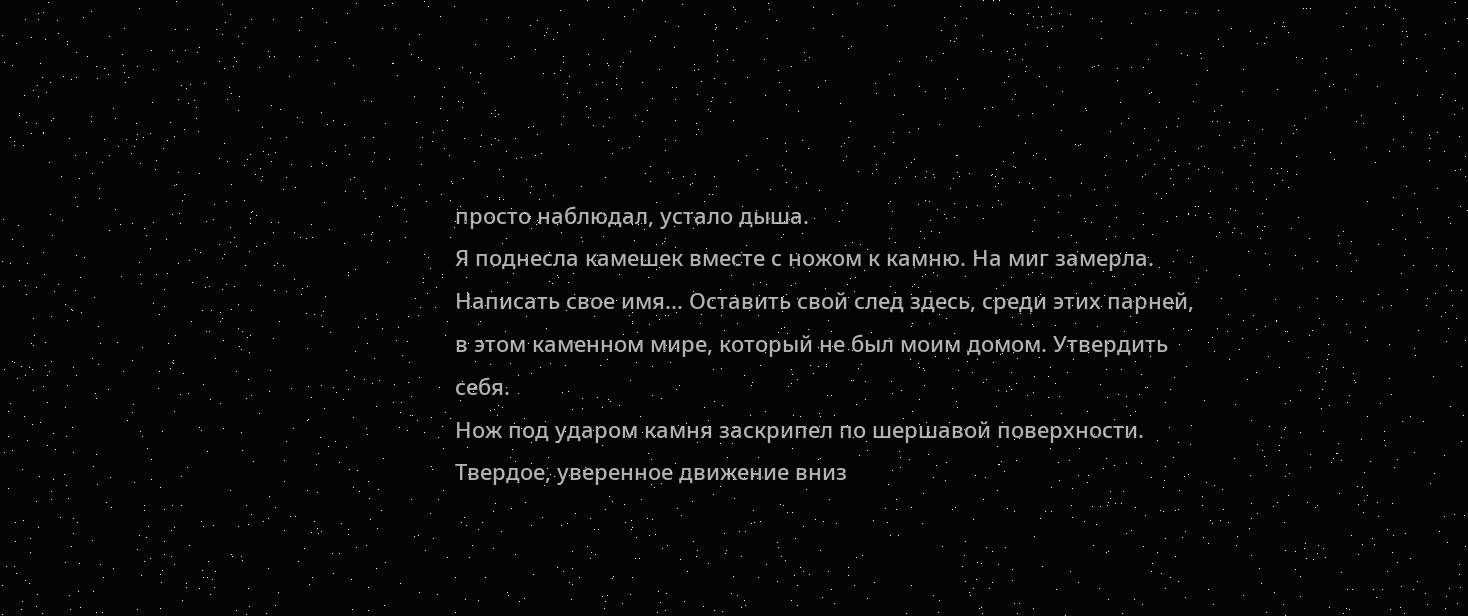просто наблюдал, устало дыша.
Я поднесла камешек вместе с ножом к камню. На миг замерла. Написать свое имя... Оставить свой след здесь, среди этих парней, в этом каменном мире, который не был моим домом. Утвердить себя.
Нож под ударом камня заскрипел по шершавой поверхности. Твердое, уверенное движение вниз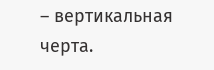– вертикальная черта.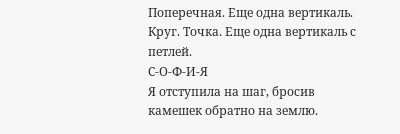Поперечная. Еще одна вертикаль. Круг. Точка. Еще одна вертикаль с петлей.
С-О-Ф-И-Я
Я отступила на шаг, бросив камешек обратно на землю.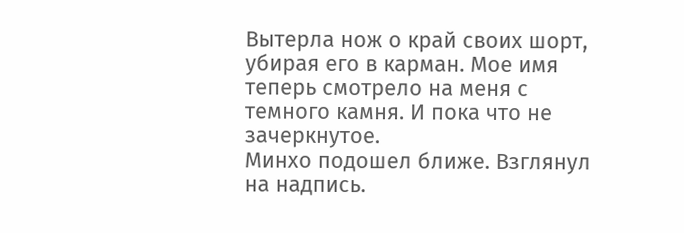Вытерла нож о край своих шорт, убирая его в карман. Мое имя теперь смотрело на меня с темного камня. И пока что не зачеркнутое.
Минхо подошел ближе. Взглянул на надпись.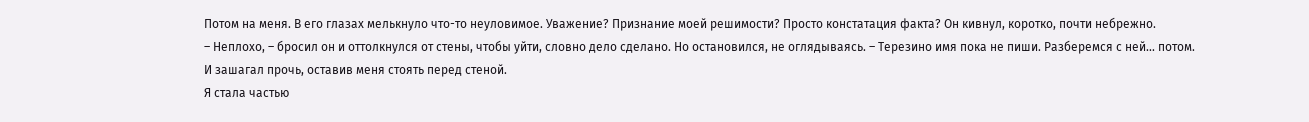Потом на меня. В его глазах мелькнуло что-то неуловимое. Уважение? Признание моей решимости? Просто констатация факта? Он кивнул, коротко, почти небрежно.
– Неплохо, – бросил он и оттолкнулся от стены, чтобы уйти, словно дело сделано. Но остановился, не оглядываясь. – Терезино имя пока не пиши. Разберемся с ней... потом.
И зашагал прочь, оставив меня стоять перед стеной.
Я стала частью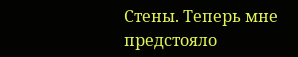Стены. Теперь мне предстояло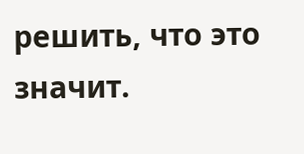решить, что это значит.